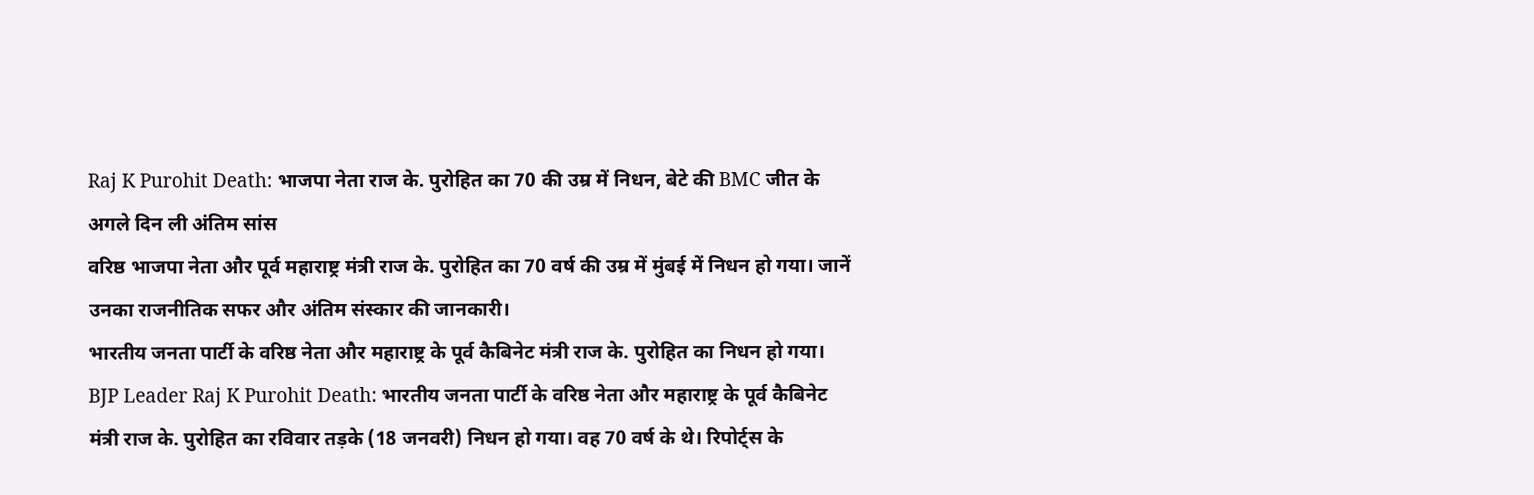Raj K Purohit Death: भाजपा नेता राज के. पुरोहित का 70 की उम्र में निधन, बेटे की BMC जीत के अगले दिन ली अंतिम सांस
वरिष्ठ भाजपा नेता और पूर्व महाराष्ट्र मंत्री राज के. पुरोहित का 70 वर्ष की उम्र में मुंबई में निधन हो गया। जानें उनका राजनीतिक सफर और अंतिम संस्कार की जानकारी।
भारतीय जनता पार्टी के वरिष्ठ नेता और महाराष्ट्र के पूर्व कैबिनेट मंत्री राज के. पुरोहित का निधन हो गया।
BJP Leader Raj K Purohit Death: भारतीय जनता पार्टी के वरिष्ठ नेता और महाराष्ट्र के पूर्व कैबिनेट मंत्री राज के. पुरोहित का रविवार तड़के (18 जनवरी) निधन हो गया। वह 70 वर्ष के थे। रिपोर्ट्स के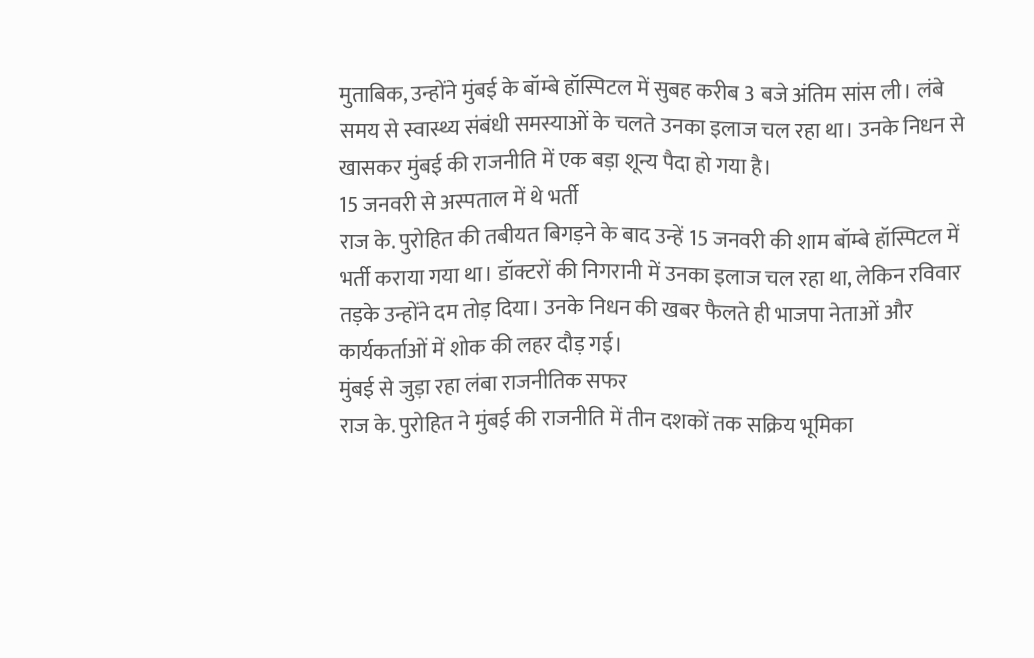मुताबिक, उन्होंने मुंबई के बॉम्बे हॉस्पिटल में सुबह करीब 3 बजे अंतिम सांस ली। लंबे समय से स्वास्थ्य संबंधी समस्याओं के चलते उनका इलाज चल रहा था। उनके निधन से खासकर मुंबई की राजनीति में एक बड़ा शून्य पैदा हो गया है।
15 जनवरी से अस्पताल में थे भर्ती
राज के. पुरोहित की तबीयत बिगड़ने के बाद उन्हें 15 जनवरी की शाम बॉम्बे हॉस्पिटल में भर्ती कराया गया था। डॉक्टरों की निगरानी में उनका इलाज चल रहा था, लेकिन रविवार तड़के उन्होंने दम तोड़ दिया। उनके निधन की खबर फैलते ही भाजपा नेताओं और कार्यकर्ताओं में शोक की लहर दौड़ गई।
मुंबई से जुड़ा रहा लंबा राजनीतिक सफर
राज के. पुरोहित ने मुंबई की राजनीति में तीन दशकों तक सक्रिय भूमिका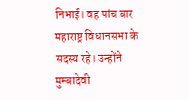निभाई। वह पांच बार महाराष्ट्र विधानसभा के सदस्य रहे। उन्होंने मुम्बादेवी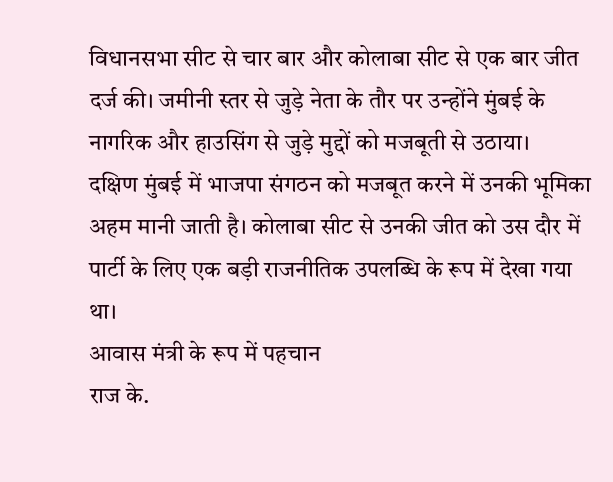विधानसभा सीट से चार बार और कोलाबा सीट से एक बार जीत दर्ज की। जमीनी स्तर से जुड़े नेता के तौर पर उन्होंने मुंबई के नागरिक और हाउसिंग से जुड़े मुद्दों को मजबूती से उठाया।
दक्षिण मुंबई में भाजपा संगठन को मजबूत करने में उनकी भूमिका अहम मानी जाती है। कोलाबा सीट से उनकी जीत को उस दौर में पार्टी के लिए एक बड़ी राजनीतिक उपलब्धि के रूप में देखा गया था।
आवास मंत्री के रूप में पहचान
राज के.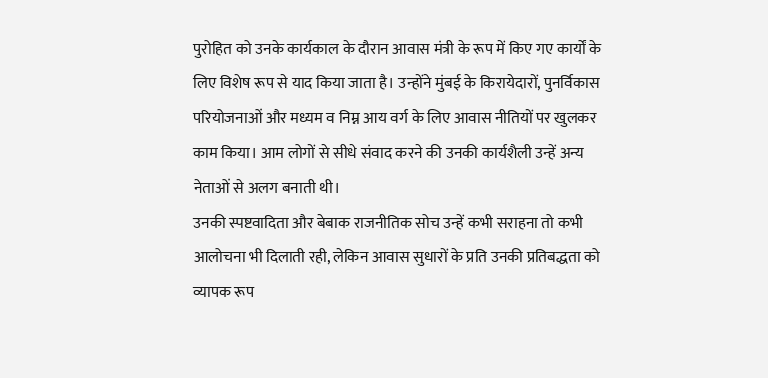पुरोहित को उनके कार्यकाल के दौरान आवास मंत्री के रूप में किए गए कार्यों के लिए विशेष रूप से याद किया जाता है। उन्होंने मुंबई के किरायेदारों, पुनर्विकास परियोजनाओं और मध्यम व निम्न आय वर्ग के लिए आवास नीतियों पर खुलकर काम किया। आम लोगों से सीधे संवाद करने की उनकी कार्यशैली उन्हें अन्य नेताओं से अलग बनाती थी।
उनकी स्पष्टवादिता और बेबाक राजनीतिक सोच उन्हें कभी सराहना तो कभी आलोचना भी दिलाती रही, लेकिन आवास सुधारों के प्रति उनकी प्रतिबद्धता को व्यापक रूप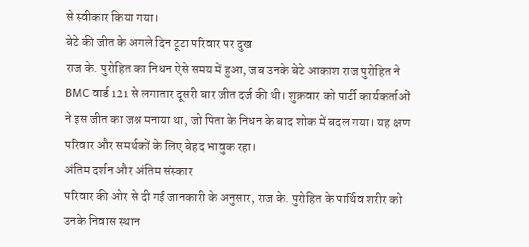से स्वीकार किया गया।
बेटे की जीत के अगले दिन टूटा परिवार पर दुख
राज के. पुरोहित का निधन ऐसे समय में हुआ, जब उनके बेटे आकाश राज पुरोहित ने BMC वार्ड 121 से लगातार दूसरी बार जीत दर्ज की थी। शुक्रवार को पार्टी कार्यकर्ताओं ने इस जीत का जश्न मनाया था, जो पिता के निधन के बाद शोक में बदल गया। यह क्षण परिवार और समर्थकों के लिए बेहद भावुक रहा।
अंतिम दर्शन और अंतिम संस्कार
परिवार की ओर से दी गई जानकारी के अनुसार, राज के. पुरोहित के पार्थिव शरीर को उनके निवास स्थान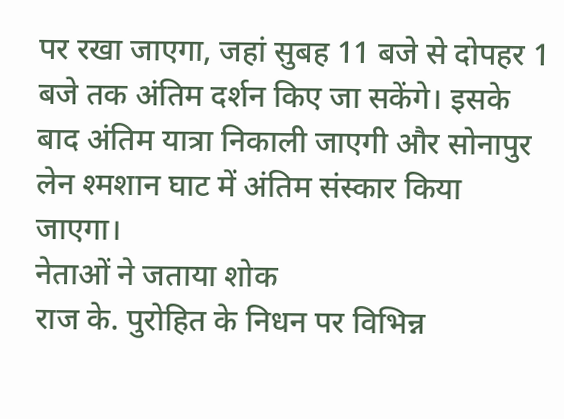पर रखा जाएगा, जहां सुबह 11 बजे से दोपहर 1 बजे तक अंतिम दर्शन किए जा सकेंगे। इसके बाद अंतिम यात्रा निकाली जाएगी और सोनापुर लेन श्मशान घाट में अंतिम संस्कार किया जाएगा।
नेताओं ने जताया शोक
राज के. पुरोहित के निधन पर विभिन्न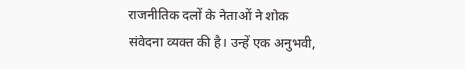राजनीतिक दलों के नेताओं ने शोक संवेदना व्यक्त की है। उन्हें एक अनुभवी,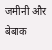जमीनी और बेबाक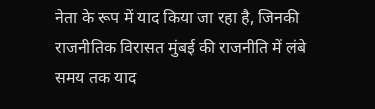नेता के रूप में याद किया जा रहा है, जिनकी राजनीतिक विरासत मुंबई की राजनीति में लंबे समय तक याद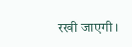रखी जाएगी।